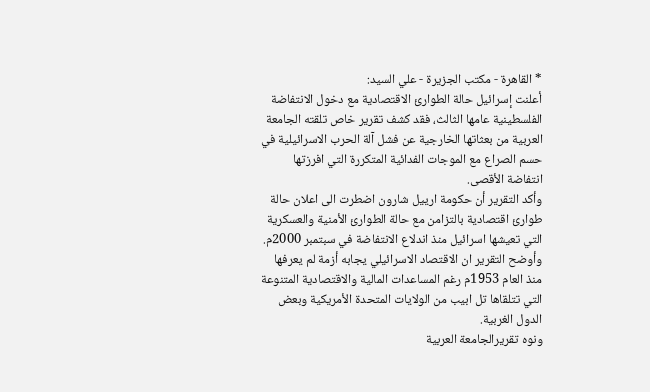* القاهرة - مكتب الجزيرة - علي السيد:
أعلنت إسرائيل حالة الطوارئ الاقتصادية مع دخول الانتفاضة الفلسطينية عامها الثالث، فقد كشف تقرير خاص تلقته الجامعة العربية من بعثاتها الخارجية عن فشل آلة الحرب الاسرائيلية في حسم الصراع مع الموجات الفدائية المتكررة التي افرزتها انتفاضة الأقصى.
وأكد التقرير أن حكومة ارييل شارون اضطرت الى اعلان حالة طوارئ اقتصادية بالتزامن مع حالة الطوارئ الأمنية والعسكرية التي تعيشها اسرائيل منذ اندلاع الانتفاضة في سبتمبر 2000م.
وأوضح التقرير ان الاقتصاد الاسرائيلي يجابه أزمة لم يعرفها منذ العام 1953م رغم المساعدات المالية والاقتصادية المتنوعة التي تتلقاها تل ابيب من الولايات المتحدة الأمريكية وبعض الدول الغربية.
ونوه تقريرالجامعة العربية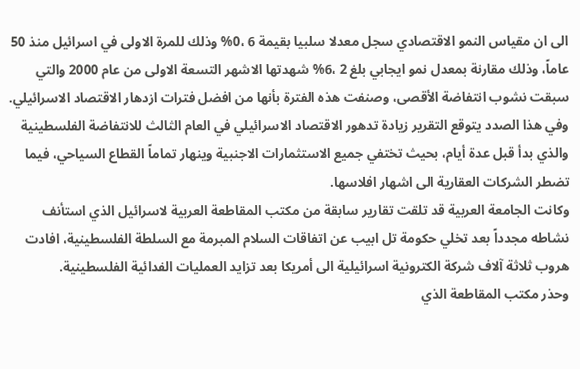الى ان مقياس النمو الاقتصادي سجل معدلا سلبيا بقيمة 6 ،0% وذلك للمرة الاولى في اسرائيل منذ 50 عاماً، وذلك مقارنة بمعدل نمو ايجابي بلغ 2 ،6% شهدتها الاشهر التسعة الاولى من عام 2000 والتي سبقت نشوب انتفاضة الأقصى، وصنفت هذه الفترة بأنها من افضل فترات ازدهار الاقتصاد الاسرائيلي.
وفي هذا الصدد يتوقع التقرير زيادة تدهور الاقتصاد الاسرائيلي في العام الثالث للانتفاضة الفلسطينية والذي بدأ قبل عدة أيام، بحيث تختفي جميع الاستثمارات الاجنبية وينهار تماماً القطاع السياحي، فيما تضطر الشركات العقارية الى اشهار افلاسها.
وكانت الجامعة العربية قد تلقت تقارير سابقة من مكتب المقاطعة العربية لاسرائيل الذي استأنف نشاطه مجدداً بعد تخلي حكومة تل ابيب عن اتفاقات السلام المبرمة مع السلطة الفلسطينية، افادت هروب ثلاثة آلاف شركة الكترونية اسرائيلية الى أمريكا بعد تزايد العمليات الفدائية الفلسطينية.
وحذر مكتب المقاطعة الذي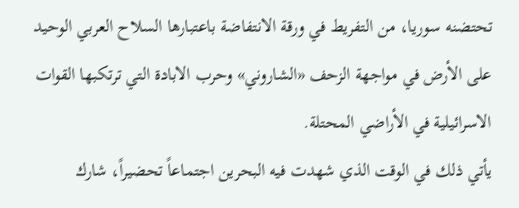تحتضنه سوريا، من التفريط في ورقة الانتفاضة باعتبارها السلاح العربي الوحيد على الأرض في مواجهة الزحف «الشاروني» وحرب الابادة التي ترتكبها القوات الاسرائيلية في الأراضي المحتلة.
يأتي ذلك في الوقت الذي شهدت فيه البحرين اجتماعاً تحضيراً، شارك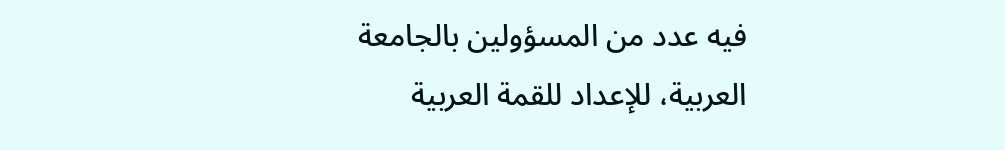فيه عدد من المسؤولين بالجامعة العربية، للإعداد للقمة العربية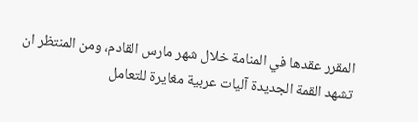المقرر عقدها في المنامة خلال شهر مارس القادم، ومن المنتظر ان تشهد القمة الجديدة آليات عربية مغايرة للتعامل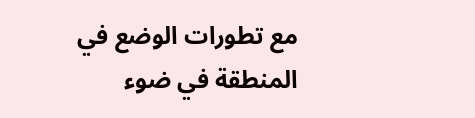مع تطورات الوضع في المنطقة في ضوء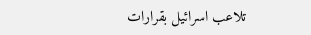تلاعب اسرائيل بقرارات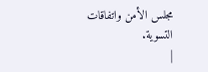مجلس الأمن واتفاقات التسوية.
|